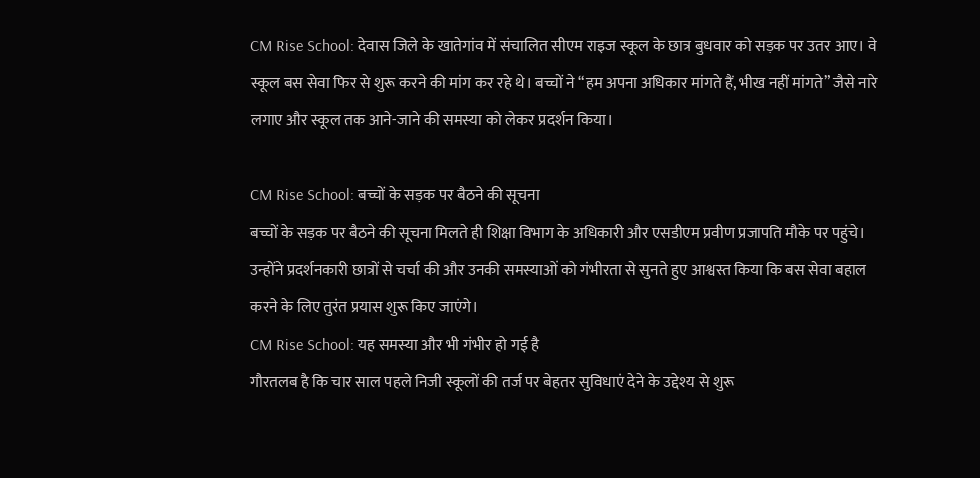CM Rise School: देवास जिले के खातेगांव में संचालित सीएम राइज स्कूल के छात्र बुधवार को सड़क पर उतर आए। वे स्कूल बस सेवा फिर से शुरू करने की मांग कर रहे थे। बच्चों ने “हम अपना अधिकार मांगते हैं, भीख नहीं मांगते” जैसे नारे लगाए और स्कूल तक आने-जाने की समस्या को लेकर प्रदर्शन किया।

CM Rise School: बच्चों के सड़क पर बैठने की सूचना
बच्चों के सड़क पर बैठने की सूचना मिलते ही शिक्षा विभाग के अधिकारी और एसडीएम प्रवीण प्रजापति मौके पर पहुंचे। उन्होंने प्रदर्शनकारी छात्रों से चर्चा की और उनकी समस्याओं को गंभीरता से सुनते हुए आश्वस्त किया कि बस सेवा बहाल करने के लिए तुरंत प्रयास शुरू किए जाएंगे।
CM Rise School: यह समस्या और भी गंभीर हो गई है
गौरतलब है कि चार साल पहले निजी स्कूलों की तर्ज पर बेहतर सुविधाएं देने के उद्देश्य से शुरू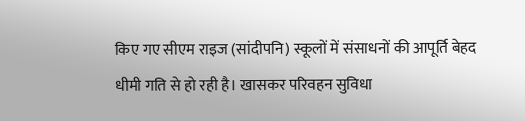किए गए सीएम राइज (सांदीपनि) स्कूलों में संसाधनों की आपूर्ति बेहद धीमी गति से हो रही है। खासकर परिवहन सुविधा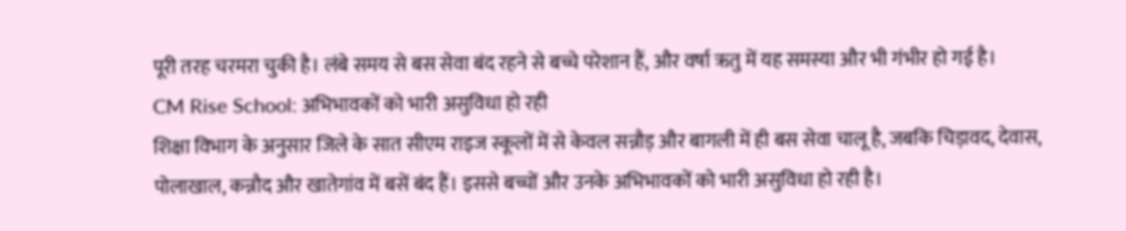पूरी तरह चरमरा चुकी है। लंबे समय से बस सेवा बंद रहने से बच्चे परेशान हैं, और वर्षा ऋतु में यह समस्या और भी गंभीर हो गई है।
CM Rise School: अभिभावकों को भारी असुविधा हो रही
शिक्षा विभाग के अनुसार जिले के सात सीएम राइज स्कूलों में से केवल सन्नौड़ और बागली में ही बस सेवा चालू है, जबकि चिड़ावद, देवास, पोलाखाल, कन्नौद और खातेगांव में बसें बंद हैं। इससे बच्चों और उनके अभिभावकों को भारी असुविधा हो रही है।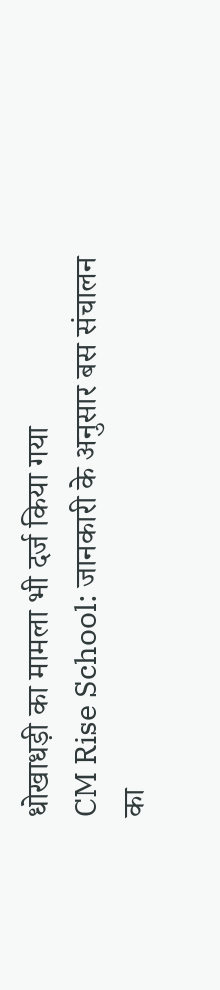धोखाधड़ी का मामला भी दर्ज किया गया
CM Rise School: जानकारी के अनुसार बस संचालन का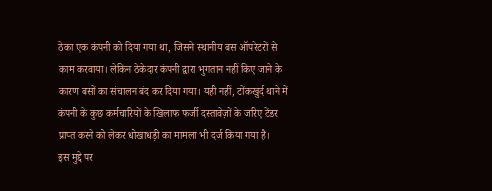ठेका एक कंपनी को दिया गया था, जिसने स्थानीय बस ऑपरेटरों से काम करवाया। लेकिन ठेकेदार कंपनी द्वारा भुगतान नहीं किए जाने के कारण बसों का संचालन बंद कर दिया गया। यही नहीं, टोंकखुर्द थाने में कंपनी के कुछ कर्मचारियों के खिलाफ फर्जी दस्तावेज़ों के जरिए टेंडर प्राप्त करने को लेकर धोखाधड़ी का मामला भी दर्ज किया गया है।
इस मुद्दे पर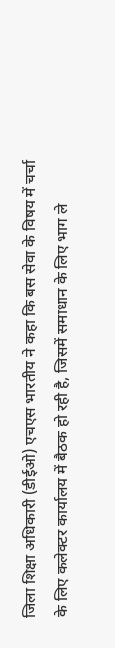जिला शिक्षा अधिकारी (डीईओ) एचएस भारतीय ने कहा कि बस सेवा के विषय में चर्चा के लिए कलेक्टर कार्यालय में बैठक हो रही है, जिसमें समाधान के लिए भाग ले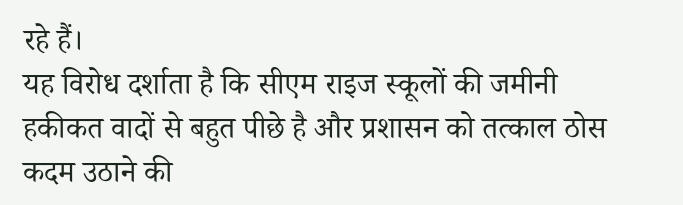रहे हैं।
यह विरोध दर्शाता है कि सीएम राइज स्कूलों की जमीनी हकीकत वादों से बहुत पीछे है और प्रशासन को तत्काल ठोस कदम उठाने की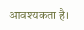आवश्यकता है।